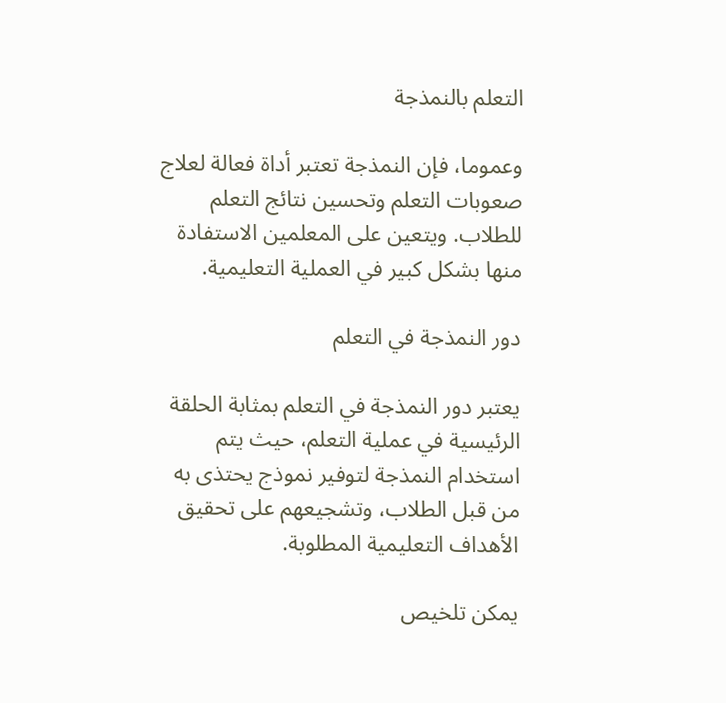التعلم بالنمذجة

وعموما، فإن النمذجة تعتبر أداة فعالة لعلاج صعوبات التعلم وتحسين نتائج التعلم للطلاب. ويتعين على المعلمين الاستفادة منها بشكل كبير في العملية التعليمية.

دور النمذجة في التعلم

يعتبر دور النمذجة في التعلم بمثابة الحلقة الرئيسية في عملية التعلم، حيث يتم استخدام النمذجة لتوفير نموذج يحتذى به من قبل الطلاب، وتشجيعهم على تحقيق الأهداف التعليمية المطلوبة.

يمكن تلخيص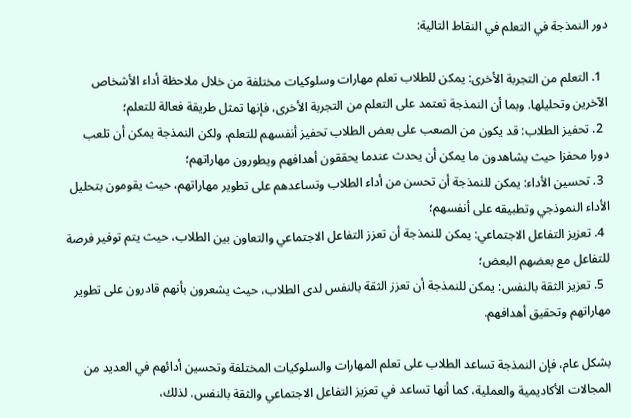دور النمذجة في التعلم في النقاط التالية:

  1. التعلم من التجربة الأخرى: يمكن للطلاب تعلم مهارات وسلوكيات مختلفة من خلال ملاحظة أداء الأشخاص الآخرين وتحليلها. وبما أن النمذجة تعتمد على التعلم من التجربة الأخرى، فإنها تمثل طريقة فعالة للتعلم؛
  2. تحفيز الطلاب: قد يكون من الصعب على بعض الطلاب تحفيز أنفسهم للتعلم، ولكن النمذجة يمكن أن تلعب دورا محفزا حيث يشاهدون ما يمكن أن يحدث عندما يحققون أهدافهم ويطورون مهاراتهم؛
  3. تحسين الأداء: يمكن للنمذجة أن تحسن من أداء الطلاب وتساعدهم على تطوير مهاراتهم، حيث يقومون بتحليل الأداء النموذجي وتطبيقه على أنفسهم؛
  4. تعزيز التفاعل الاجتماعي: يمكن للنمذجة أن تعزز التفاعل الاجتماعي والتعاون بين الطلاب، حيث يتم توفير فرصة للتفاعل مع بعضهم البعض؛
  5. تعزيز الثقة بالنفس: يمكن للنمذجة أن تعزز الثقة بالنفس لدى الطلاب، حيث يشعرون بأنهم قادرون على تطوير مهاراتهم وتحقيق أهدافهم.

بشكل عام، فإن النمذجة تساعد الطلاب على تعلم المهارات والسلوكيات المختلفة وتحسين أدائهم في العديد من المجالات الأكاديمية والعملية، كما أنها تساعد في تعزيز التفاعل الاجتماعي والثقة بالنفس. لذلك،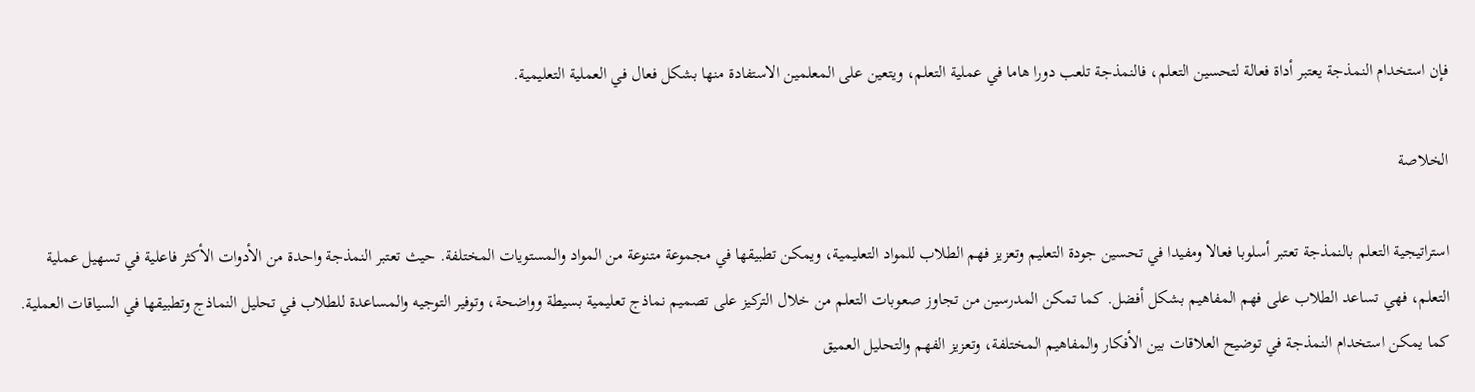فإن استخدام النمذجة يعتبر أداة فعالة لتحسين التعلم، فالنمذجة تلعب دورا هاما في عملية التعلم، ويتعين على المعلمين الاستفادة منها بشكل فعال في العملية التعليمية.

الخلاصة

استراتيجية التعلم بالنمذجة تعتبر أسلوبا فعالا ومفيدا في تحسين جودة التعليم وتعزيز فهم الطلاب للمواد التعليمية، ويمكن تطبيقها في مجموعة متنوعة من المواد والمستويات المختلفة. حيث تعتبر النمذجة واحدة من الأدوات الأكثر فاعلية في تسهيل عملية التعلم، فهي تساعد الطلاب على فهم المفاهيم بشكل أفضل. كما تمكن المدرسين من تجاوز صعوبات التعلم من خلال التركيز على تصميم نماذج تعليمية بسيطة وواضحة، وتوفير التوجيه والمساعدة للطلاب في تحليل النماذج وتطبيقها في السياقات العملية. كما يمكن استخدام النمذجة في توضيح العلاقات بين الأفكار والمفاهيم المختلفة، وتعزيز الفهم والتحليل العميق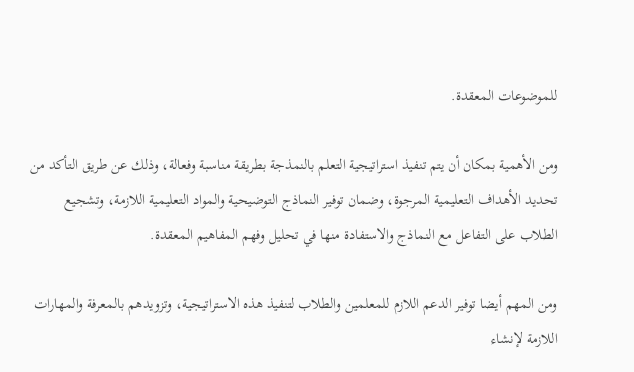للموضوعات المعقدة.

ومن الأهمية بمكان أن يتم تنفيذ استراتيجية التعلم بالنمذجة بطريقة مناسبة وفعالة، وذلك عن طريق التأكد من تحديد الأهداف التعليمية المرجوة، وضمان توفير النماذج التوضيحية والمواد التعليمية اللازمة، وتشجيع الطلاب على التفاعل مع النماذج والاستفادة منها في تحليل وفهم المفاهيم المعقدة.

ومن المهم أيضا توفير الدعم اللازم للمعلمين والطلاب لتنفيذ هذه الاستراتيجية، وتزويدهم بالمعرفة والمهارات اللازمة لإنشاء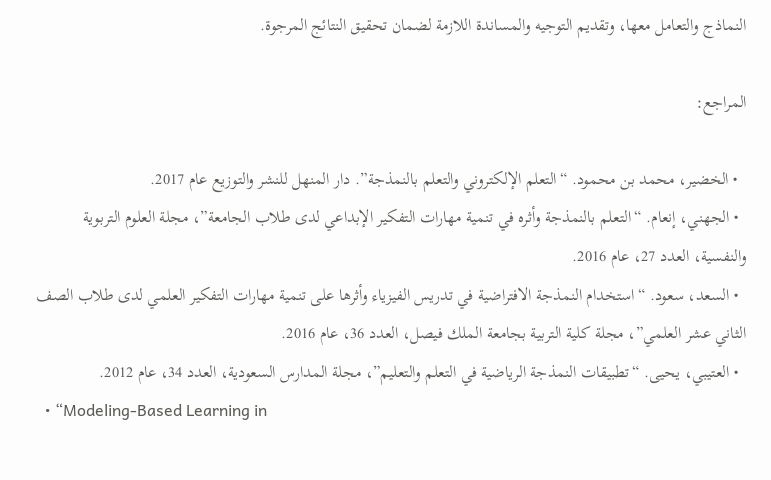النماذج والتعامل معها، وتقديم التوجيه والمساندة اللازمة لضمان تحقيق النتائج المرجوة.

المراجع:

  • الخضير، محمد بن محمود. “التعلم الإلكتروني والتعلم بالنمذجة”. دار المنهل للنشر والتوزيع عام 2017.
  • الجهني، إنعام. “التعلم بالنمذجة وأثره في تنمية مهارات التفكير الإبداعي لدى طلاب الجامعة”، مجلة العلوم التربوية والنفسية، العدد 27، عام 2016.
  • السعد، سعود. “استخدام النمذجة الافتراضية في تدريس الفيزياء وأثرها على تنمية مهارات التفكير العلمي لدى طلاب الصف الثاني عشر العلمي”، مجلة كلية التربية بجامعة الملك فيصل، العدد 36، عام 2016.
  • العتيبي، يحيى. “تطبيقات النمذجة الرياضية في التعلم والتعليم”، مجلة المدارس السعودية، العدد 34، عام 2012.
  • “Modeling-Based Learning in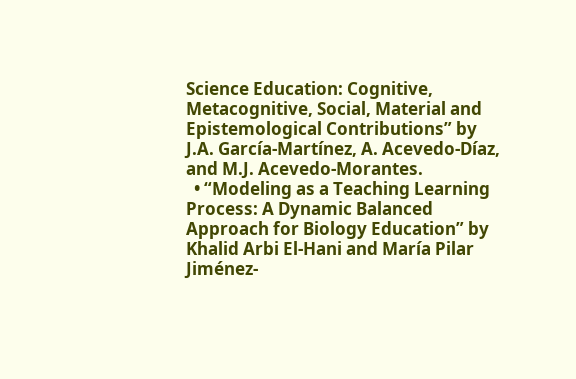Science Education: Cognitive, Metacognitive, Social, Material and Epistemological Contributions” by J.A. García-Martínez, A. Acevedo-Díaz, and M.J. Acevedo-Morantes.
  • “Modeling as a Teaching Learning Process: A Dynamic Balanced Approach for Biology Education” by Khalid Arbi El-Hani and María Pilar Jiménez-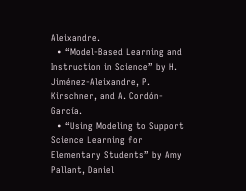Aleixandre.
  • “Model-Based Learning and Instruction in Science” by H. Jiménez-Aleixandre, P. Kirschner, and A. Cordón-García.
  • “Using Modeling to Support Science Learning for Elementary Students” by Amy Pallant, Daniel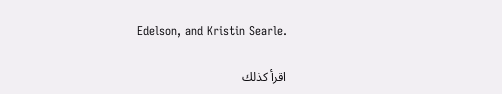Edelson, and Kristin Searle.

اقرأ كذلك